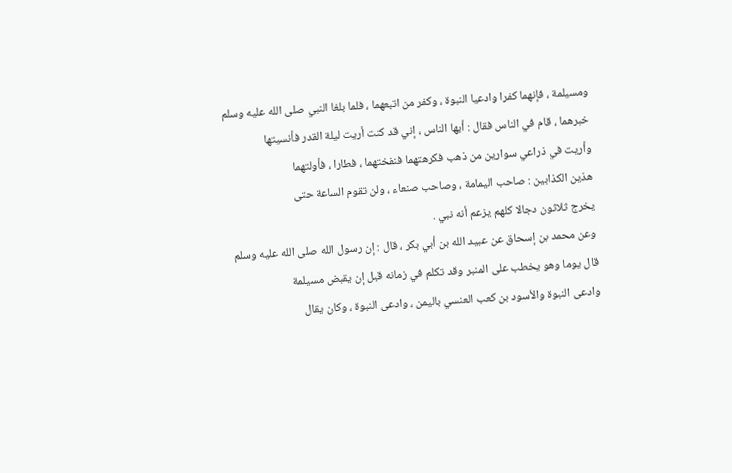ومسيلمة ، فإنهما كفرا وادعيا النبوة ، وكفر من اتبعهما ، فلما بلغا النبي صلى الله عليه وسلم
خبرهما ، قام في الناس فقال : أيها الناس ، إني قد كنت أريت ليلة القدر فأنسيتها
وأريت في ذراعي سوارين من ذهب فكرهتهما فنفختهما ، فطارا ، فأولتهما
هذين الكذابين : صاحب اليمامة ، وصاحب صنعاء ، ولن تقوم الساعة حتى
يخرج ثلاثون دجالا كلهم يزعم أنه نبي .
وعن محمد بن إسحاق عن عبيد الله بن أبي بكر ، قال : إن رسول الله صلى الله عليه وسلم
قال يوما وهو يخطب على المنبر وقد تكلم في زمانه قبل إن يقبض مسيلمة
وادعى النبوة والأسود بن كعب العنسي باليمن ، وادعى النبوة ، وكان يقال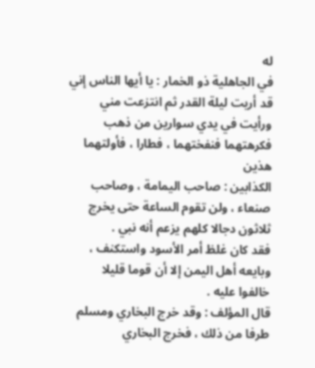له
في الجاهلية ذو الخمار : يا أيها الناس إني قد أريت ليلة القدر ثم انتزعت مني
ورأيت في يدي سوارين من ذهب فكرهتهما فنفختهما ، فطارا ، فأولتهما هذين
الكذابين : صاحب اليمامة ، وصاحب صنعاء ، ولن تقوم الساعة حتى يخرج
ثلاثون دجالا كلهم يزعم أنه نبي .
فقد كان غلظ أمر الأسود واستكنف ، وبايعه أهل اليمن إلا أن قوما قليلا
خالفوا عليه .
قال المؤلف : وقد خرج البخاري ومسلم طرفا من ذلك ، فخرج البخاري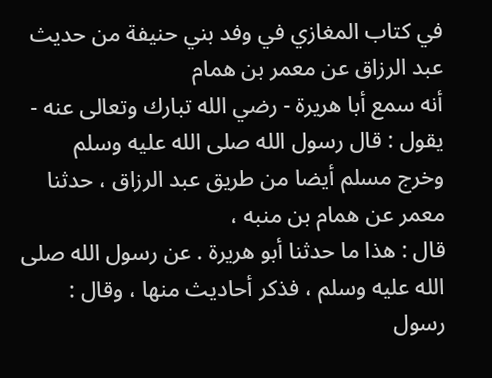في كتاب المغازي في وفد بني حنيفة من حديث عبد الرزاق عن معمر بن همام
أنه سمع أبا هريرة - رضي الله تبارك وتعالى عنه - يقول : قال رسول الله صلى الله عليه وسلم
وخرج مسلم أيضا من طريق عبد الرزاق ، حدثنا معمر عن همام بن منبه ،
قال : هذا ما حدثنا أبو هريرة . عن رسول الله صلى الله عليه وسلم ، فذكر أحاديث منها ، وقال :
رسول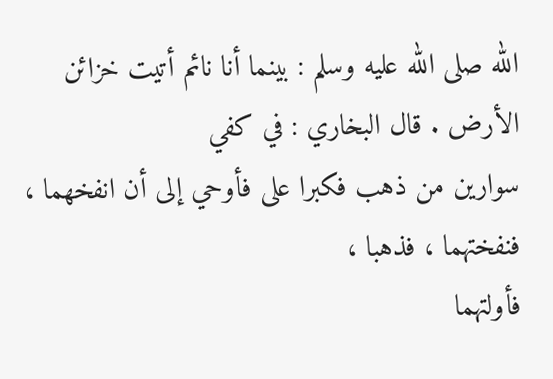الله صلى الله عليه وسلم : بينما أنا نائم أتيت خزائن الأرض . قال البخاري : في كفي
سوارين من ذهب فكبرا على فأوحي إلى أن انفخهما ، فنفختهما ، فذهبا ،
فأولتهما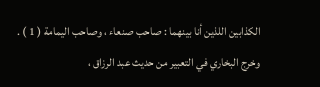الكذابين اللذين أنا بينهما : صاحب صنعاء ، وصاحب اليمامة ( 1 ) .
وخرج البخاري في التعبير من حديث عبد الرزاق ،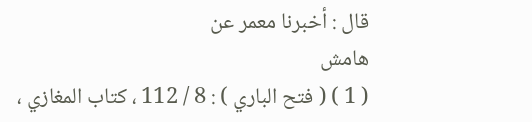قال : أخبرنا معمر عن
هامش
( 1 ) ( فتح الباري ) : 8 / 112 ، كتاب المغازي ،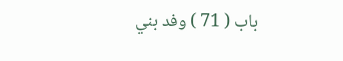باب ( 71 ) وفد بني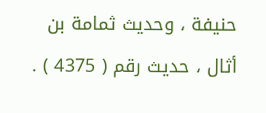حنيفة ، وحديث ثمامة بن
أثال ، حديث رقم ( 4375 ) .